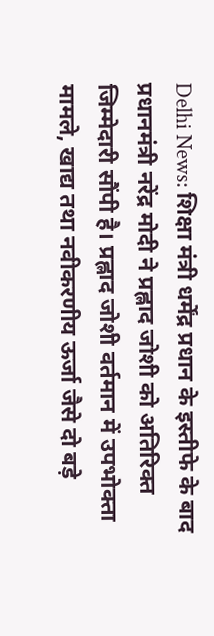Delhi News: शिक्षा मंत्री धर्मेंद्र प्रधान के इस्तीफे के बाद प्रधानमंत्री नरेंद्र मोदी ने प्रह्लाद जोशी को अतिरिक्त जिम्मेदारी सौंपी है। प्रह्लाद जोशी वर्तमान में उपभोक्ता मामले, खाद्य तथा नवीकरणीय ऊर्जा जैसे दो बड़े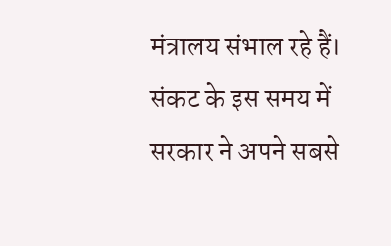मंत्रालय संभाल रहे हैं। संकट के इस समय में सरकार ने अपने सबसे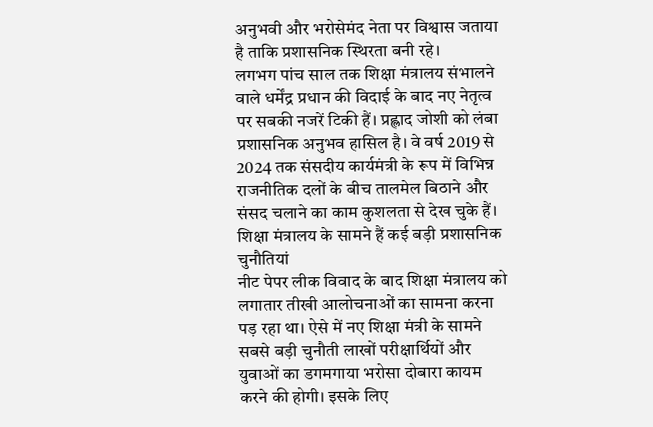अनुभवी और भरोसेमंद नेता पर विश्वास जताया है ताकि प्रशासनिक स्थिरता बनी रहे।
लगभग पांच साल तक शिक्षा मंत्रालय संभालने वाले धर्मेंद्र प्रधान की विदाई के बाद नए नेतृत्व पर सबकी नजरें टिकी हैं। प्रह्लाद जोशी को लंबा प्रशासनिक अनुभव हासिल है। वे वर्ष 2019 से 2024 तक संसदीय कार्यमंत्री के रूप में विभिन्न राजनीतिक दलों के बीच तालमेल बिठाने और संसद चलाने का काम कुशलता से देख चुके हैं।
शिक्षा मंत्रालय के सामने हैं कई बड़ी प्रशासनिक चुनौतियां
नीट पेपर लीक विवाद के बाद शिक्षा मंत्रालय को लगातार तीखी आलोचनाओं का सामना करना पड़ रहा था। ऐसे में नए शिक्षा मंत्री के सामने सबसे बड़ी चुनौती लाखों परीक्षार्थियों और युवाओं का डगमगाया भरोसा दोबारा कायम करने की होगी। इसके लिए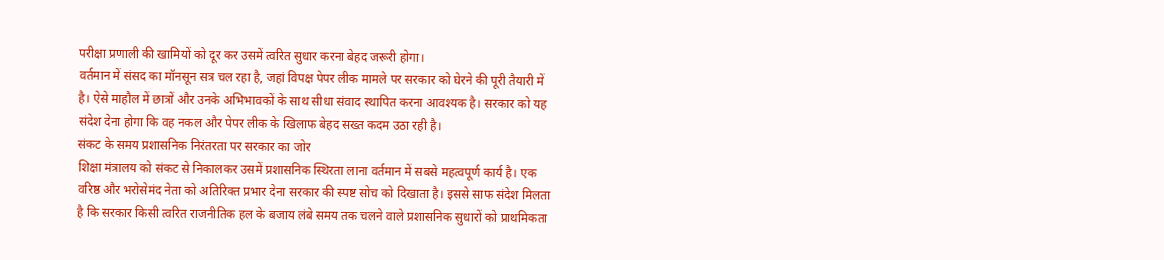परीक्षा प्रणाली की खामियों को दूर कर उसमें त्वरित सुधार करना बेहद जरूरी होगा।
वर्तमान में संसद का मॉनसून सत्र चल रहा है, जहां विपक्ष पेपर लीक मामले पर सरकार को घेरने की पूरी तैयारी में है। ऐसे माहौल में छात्रों और उनके अभिभावकों के साथ सीधा संवाद स्थापित करना आवश्यक है। सरकार को यह संदेश देना होगा कि वह नकल और पेपर लीक के खिलाफ बेहद सख्त कदम उठा रही है।
संकट के समय प्रशासनिक निरंतरता पर सरकार का जोर
शिक्षा मंत्रालय को संकट से निकालकर उसमें प्रशासनिक स्थिरता लाना वर्तमान में सबसे महत्वपूर्ण कार्य है। एक वरिष्ठ और भरोसेमंद नेता को अतिरिक्त प्रभार देना सरकार की स्पष्ट सोच को दिखाता है। इससे साफ संदेश मिलता है कि सरकार किसी त्वरित राजनीतिक हल के बजाय लंबे समय तक चलने वाले प्रशासनिक सुधारों को प्राथमिकता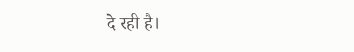दे रही है।